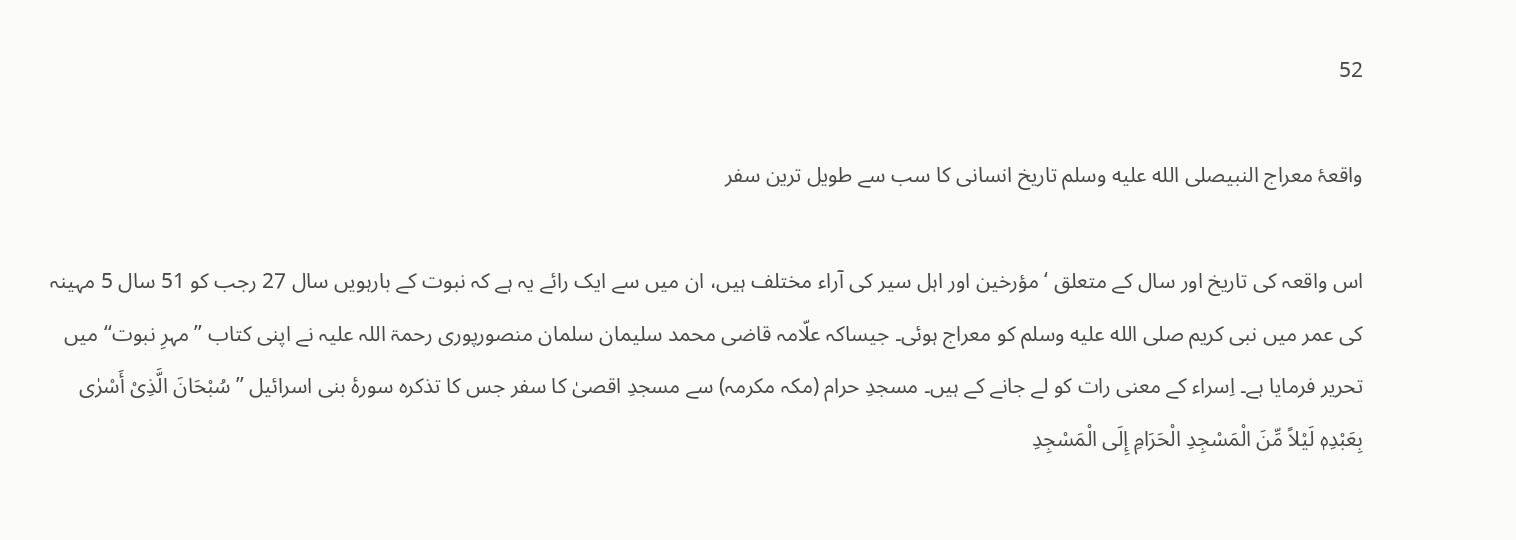52

واقعۂ معراج النبیصلى الله عليه وسلم تاریخ انسانی کا سب سے طویل ترین سفر

اس واقعہ کی تاریخ اور سال کے متعلق ‘ مؤرخین اور اہل سیر کی آراء مختلف ہیں، ان میں سے ایک رائے یہ ہے کہ نبوت کے بارہویں سال 27 رجب کو 51 سال 5 مہینہ کی عمر میں نبی کریم صلى الله عليه وسلم کو معراج ہوئی۔ جیساکہ علّامہ قاضی محمد سلیمان سلمان منصورپوری رحمۃ اللہ علیہ نے اپنی کتاب ’’مہرِ نبوت‘‘ میں تحریر فرمایا ہے۔ اِسراء کے معنی رات کو لے جانے کے ہیں۔ مسجدِ حرام (مکہ مکرمہ) سے مسجدِ اقصیٰ کا سفر جس کا تذکرہ سورۂ بنی اسرائیل ’’سُبْحَانَ الَّذِیْ أَسْرٰی بِعَبْدِہٖ لَیْلاً مِّنَ الْمَسْجِدِ الْحَرَامِ إِلَی الْمَسْجِدِ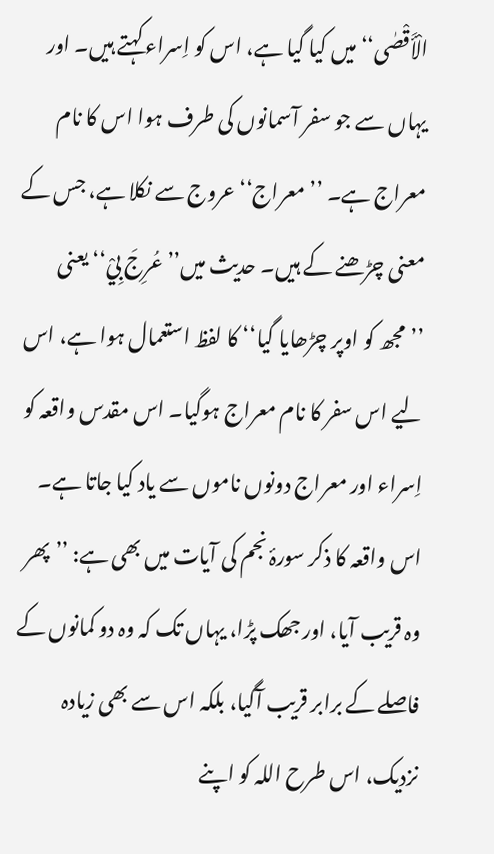الْأَقْصٰی‘‘ میں کیا گیا ہے، اس کو اِسراء کہتے ہیں۔ اور یہاں سے جو سفر آسمانوں کی طرف ہوا اس کا نام معراج ہے۔ ’’معراج‘‘ عروج سے نکلا ہے، جس کے معنی چڑھنے کے ہیں۔ حدیث میں’’عُرِجَ بِيْ‘‘ یعنی ’’مجھ کو اوپر چڑھایا گیا‘‘ کا لفظ استعمال ہوا ہے، اس لیے اس سفر کا نام معراج ہوگیا۔ اس مقدس واقعہ کو اِسراء اور معراج دونوں ناموں سے یاد کیا جاتا ہے۔ اس واقعہ کا ذکر سورۂ نجم کی آیات میں بھی ہے: ’’پھر وہ قریب آیا، اور جھک پڑا، یہاں تک کہ وہ دو کمانوں کے فاصلے کے برابر قریب آگیا، بلکہ اس سے بھی زیادہ نزدیک، اس طرح اللہ کو اپنے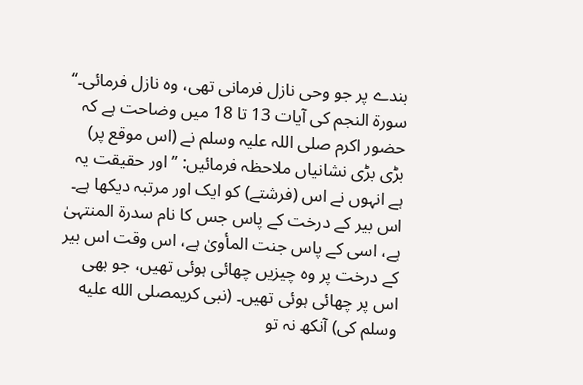بندے پر جو وحی نازل فرمانی تھی، وہ نازل فرمائی۔‘‘ سورۃ النجم کی آیات 13 تا 18 میں وضاحت ہے کہ حضور اکرم صلی اللہ علیہ وسلم نے (اس موقع پر) بڑی بڑی نشانیاں ملاحظہ فرمائیں: ’’ اور حقیقت یہ ہے انہوں نے اس (فرشتے) کو ایک اور مرتبہ دیکھا ہے۔ اس بیر کے درخت کے پاس جس کا نام سدرۃ المنتہیٰ ہے، اسی کے پاس جنت المأویٰ ہے، اس وقت اس بیر کے درخت پر وہ چیزیں چھائی ہوئی تھیں، جو بھی اس پر چھائی ہوئی تھیں۔ (نبی کریمصلى الله عليه وسلم کی) آنکھ نہ تو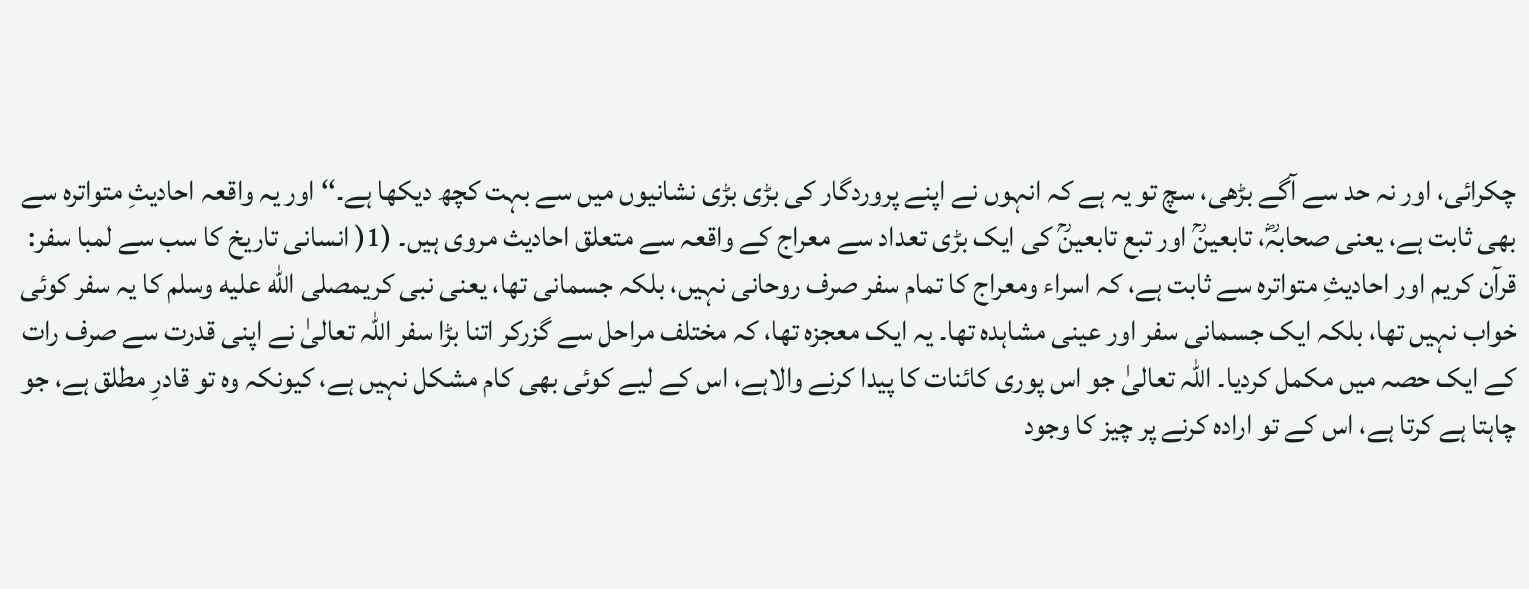چکرائی، اور نہ حد سے آگے بڑھی، سچ تو یہ ہے کہ انہوں نے اپنے پروردگار کی بڑی بڑی نشانیوں میں سے بہت کچھ دیکھا ہے۔‘‘ اور یہ واقعہ احادیثِ متواترہ سے بھی ثابت ہے، یعنی صحابہؓ، تابعینؒ اور تبع تابعینؒ کی ایک بڑی تعداد سے معراج کے واقعہ سے متعلق احادیث مروی ہیں۔ (1( انسانی تاریخ کا سب سے لمبا سفر: قرآن کریم اور احادیثِ متواترہ سے ثابت ہے، کہ اسراء ومعراج کا تمام سفر صرف روحانی نہیں، بلکہ جسمانی تھا، یعنی نبی کریمصلى الله عليه وسلم کا یہ سفر کوئی خواب نہیں تھا، بلکہ ایک جسمانی سفر اور عینی مشاہدہ تھا۔ یہ ایک معجزہ تھا، کہ مختلف مراحل سے گزرکر اتنا بڑا سفر اللہ تعالیٰ نے اپنی قدرت سے صرف رات کے ایک حصہ میں مکمل کردیا۔ اللہ تعالیٰ جو اس پوری کائنات کا پیدا کرنے والاہے، اس کے لیے کوئی بھی کام مشکل نہیں ہے، کیونکہ وہ تو قادرِ مطلق ہے، جو چاہتا ہے کرتا ہے، اس کے تو ارادہ کرنے پر چیز کا وجود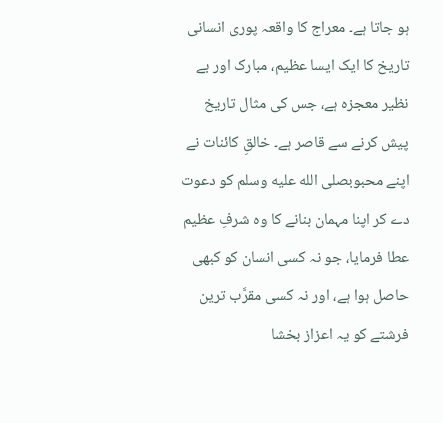ہو جاتا ہے۔ معراج کا واقعہ پوری انسانی تاریخ کا ایک ایسا عظیم، مبارک اور بے نظیر معجزہ ہے، جس کی مثال تاریخ پیش کرنے سے قاصر ہے۔ خالقِ کائنات نے اپنے محبوبصلى الله عليه وسلم کو دعوت دے کر اپنا مہمان بنانے کا وہ شرفِ عظیم عطا فرمایا، جو نہ کسی انسان کو کبھی حاصل ہوا ہے، اور نہ کسی مقرَّب ترین فرشتے کو یہ اعزاز بخشا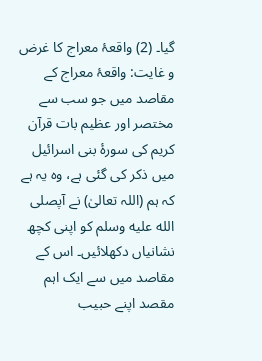گیا۔ (2) واقعۂ معراج کا غرض و غایت: واقعۂ معراج کے مقاصد میں جو سب سے مختصر اور عظیم بات قرآن کریم کی سورۂ بنی اسرائیل میں ذکر کی گئی ہے، وہ یہ ہے کہ ہم (اللہ تعالیٰ) نے آپصلى الله عليه وسلم کو اپنی کچھ نشانیاں دکھلائیں۔ اس کے مقاصد میں سے ایک اہم مقصد اپنے حبیب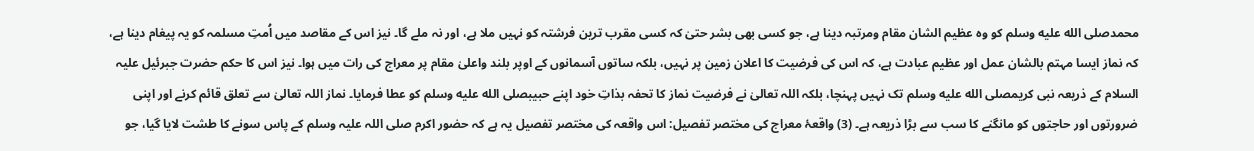محمدصلى الله عليه وسلم کو وہ عظیم الشان مقام ومرتبہ دینا ہے، جو کسی بھی بشر حتیٰ کہ کسی مقرب ترین فرشتہ کو نہیں ملا ہے، اور نہ ملے گا۔ نیز اس کے مقاصد میں اُمتِ مسلمہ کو یہ پیغام دینا ہے، کہ نماز ایسا مہتم بالشان عمل اور عظیم عبادت ہے، کہ اس کی فرضیت کا اعلان زمین پر نہیں، بلکہ ساتوں آسمانوں کے اوپر بلند واعلیٰ مقام پر معراج کی رات میں ہوا۔ نیز اس کا حکم حضرت جبرئیل علیہ السلام کے ذریعہ نبی کریمصلى الله عليه وسلم تک نہیں پہنچا، بلکہ اللہ تعالیٰ نے فرضیت نماز کا تحفہ بذاتِ خود اپنے حبیبصلى الله عليه وسلم کو عطا فرمایا۔ نماز اللہ تعالیٰ سے تعلق قائم کرنے اور اپنی ضرورتوں اور حاجتوں کو مانگنے کا سب سے بڑا ذریعہ ہے۔ (3) واقعۂ معراج کی مختصر تفصیل: اس واقعہ کی مختصر تفصیل یہ ہے کہ حضور اکرم صلی اللہ علیہ وسلم کے پاس سونے کا طشت لایا گیا، جو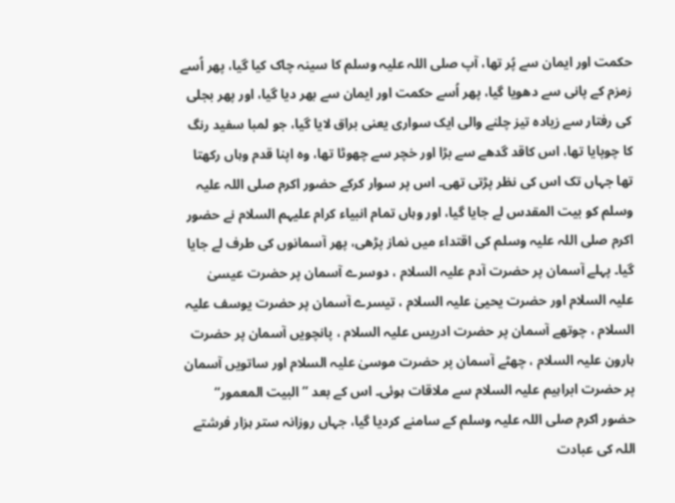حکمت اور ایمان سے پُر تھا، آپ صلی اللہ علیہ وسلم کا سینہ چاک کیا گیا، پھر اُسے زمزم کے پانی سے دھویا گیا، پھر اُسے حکمت اور ایمان سے بھر دیا گیا، اور پھر بجلی کی رفتار سے زیادہ تیز چلنے والی ایک سواری یعنی براق لایا گیا، جو لمبا سفید رنگ کا چوپایا تھا، اس کاقد گدھے سے بڑا اور خچر سے چھوٹا تھا، وہ اپنا قدم وہاں رکھتا تھا جہاں تک اس کی نظر پڑتی تھی۔ اس پر سوار کرکے حضور اکرم صلی اللہ علیہ وسلم کو بیت المقدس لے جایا گیا، اور وہاں تمام انبیاء کرام علیہم السلام نے حضور اکرم صلی اللہ علیہ وسلم کی اقتداء میں نماز پڑھی، پھر آسمانوں کی طرف لے جایا گیا۔ پہلے آسمان پر حضرت آدم علیہ السلام ، دوسرے آسمان پر حضرت عیسیٰ علیہ السلام اور حضرت یحییٰ علیہ السلام ، تیسرے آسمان پر حضرت یوسف علیہ السلام ، چوتھے آسمان پر حضرت ادریس علیہ السلام ، پانچویں آسمان پر حضرت ہارون علیہ السلام ، چھٹے آسمان پر حضرت موسیٰ علیہ السلام اور ساتویں آسمان پر حضرت ابراہیم علیہ السلام سے ملاقات ہوئی۔ اس کے بعد ’’البیت المعمور‘‘ حضور اکرم صلی اللہ علیہ وسلم کے سامنے کردیا گیا، جہاں روزانہ ستر ہزار فرشتے اللہ کی عبادت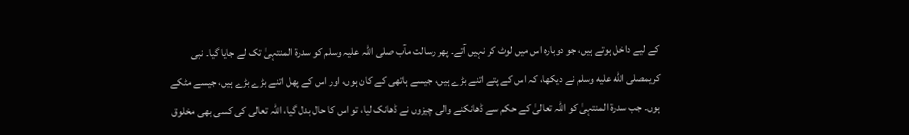کے لیے داخل ہوتے ہیں، جو دوبارہ اس میں لوٹ کر نہیں آتے۔ پھر رسالت مآب صلی اللہ علیہ وسلم کو سدرۃ المنتہیٰ تک لے جایا گیا۔ نبی کریمصلى الله عليه وسلم نے دیکھا، کہ اس کے پتے اتنے بڑے ہیں، جیسے ہاتھی کے کان ہوں، اور اس کے پھل اتنے بڑے بڑے ہیں، جیسے مٹکے ہوں۔ جب سدرۃ المنتہیٰ کو اللہ تعالیٰ کے حکم سے ڈھانکنے والی چیزوں نے ڈھانک لیا، تو اس کا حال بدل گیا، اللہ تعالی کی کسی بھی مخلوق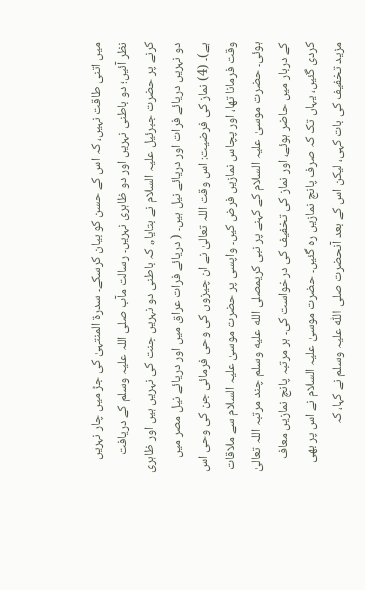میں اتنی طاقت نہیں، کہ اس کے حسن کو بیان کرسکے۔ سدرۃ المنتہیٰ کی جڑ میں چار نہریں نظر آئیں؛ دو باطنی نہریں اور دو ظاہری نہریں۔ رسالت مآب صلی اللہ علیہ وسلم کے دریافت کرنے پر حضرت جبرئیل علیہ السلام نے بتایا,، کہ باطنی دو نہریں جنت کی نہریں ہیں اور ظاہری دو نہریں دریائے فرات اور دریائے نیل ہیں۔ ( دریائے فرات عراق میں اور دریائے نیل مصر میں ہے)۔ (4) نماز کی فرضیت: اس وقت اللہ تعالیٰ نے ان چیزوں کی وحی فرمائی جن کی وحی اس وقت فرمانا تھا، اور پچاس نمازیں فرض کیں۔ واپسی پر حضرت موسیٰ علیہ السلام سے ملاقات ہوئی۔ حضرت موسیٰ علیہ السلام کے کہنے پر نبی کریمصلى الله عليه وسلم چند مرتبہ اللہ تعالیٰ کے دربار میں حاضر ہوئے، اور نماز کی تخفیف کی درخواست کی۔ ہر مرتبہ پانچ نمازیں معاف کردی گئیں، یہاں تک کہ صرف پانچ نمازیں رہ گئیں۔ حضرت موسیٰ علیہ السلام نے اس پر بھی مزید تخفیف کی بات کہی، لیکن اس کے بعد آنحضرت صلی اللّٰہ علیہ وسلم نے کہا، کہ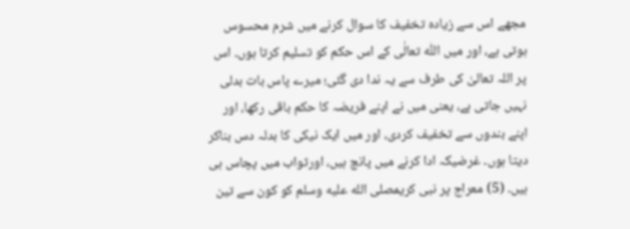مجھے اس سے زیادہ تخفیف کا سوال کرنے میں شرم محسوس ہوتی ہے، اور میں اللّٰہ تعالٰی کے اس حکم کو تسلیم کرتا ہوں۔ اس پر اللہ تعالیٰ کی طرف سے یہ ندا دی گئی؛ میرے پاس بات بدلی نہیں جاتی ہے، یعنی میں نے اپنے فریضہ کا حکم باقی رکھا، اور اپنے بندوں سے تخفیف کردی، اور میں ایک نیکی کا بدلہ دس بناکر دیتا ہوں۔ غرضیکہ ادا کرنے میں پانچ ہیں، اورثواب میں پچاس ہی ہیں۔ (5) معراج پر نبی کریمصلى الله عليه وسلم کو کون سے تین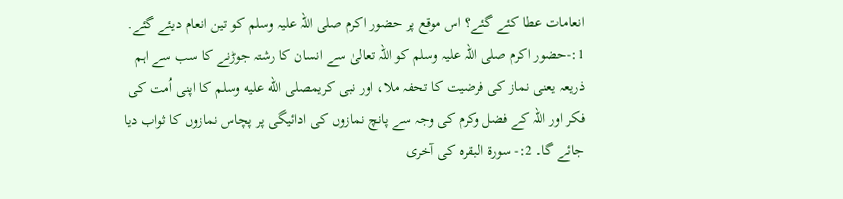انعامات عطا کئے گئے؟ اس موقع پر حضور اکرم صلی اللہ علیہ وسلم کو تین انعام دیئے گئے. 1:-حضور اکرم صلی اللہ علیہ وسلم کو اللہ تعالیٰ سے انسان کا رشتہ جوڑنے کا سب سے اہم ذریعہ یعنی نماز کی فرضیت کا تحفہ ملا، اور نبی کریمصلى الله عليه وسلم کا اپنی اُمت کی فکر اور اللہ کے فضل وکرم کی وجہ سے پانچ نمازوں کی ادائیگی پر پچاس نمازوں کا ثواب دیا جائے گا۔ 2:- سورۃ البقرہ کی آخری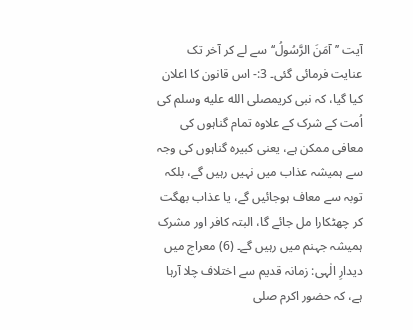آیت ’’آمَنَ الرَّسُولُ‘‘سے لے کر آخر تک عنایت فرمائی گئی۔ 3:- اس قانون کا اعلان کیا گیا، کہ نبی کریمصلى الله عليه وسلم کی اُمت کے شرک کے علاوہ تمام گناہوں کی معافی ممکن ہے، یعنی کبیرہ گناہوں کی وجہ سے ہمیشہ عذاب میں نہیں رہیں گے، بلکہ توبہ سے معاف ہوجائیں گے، یا عذاب بھگت کر چھٹکارا مل جائے گا، البتہ کافر اور مشرک ہمیشہ جہنم میں رہیں گے۔ (6) معراج میں دیدارِ الٰہی: زمانہ قدیم سے اختلاف چلا آرہا ہے، کہ حضور اکرم صلی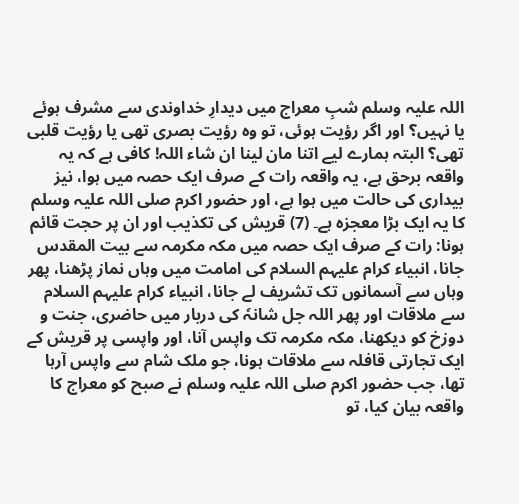اللہ علیہ وسلم شبِ معراج میں دیدارِ خداوندی سے مشرف ہوئے یا نہیں؟ اور اگر رؤیت ہوئی، تو وہ رؤیت بصری تھی یا رؤیت قلبی تھی؟ البتہ ہمارے لیے اتنا مان لینا ان شاء اللہ! کافی ہے کہ یہ واقعہ برحق ہے، یہ واقعہ رات کے صرف ایک حصہ میں ہوا، نیز بیداری کی حالت میں ہوا ہے، اور حضور اکرم صلی اللہ علیہ وسلم کا یہ ایک بڑا معجزہ ہے۔ (7) قریش کی تکذیب اور ان پر حجت قائم ہونا: رات کے صرف ایک حصہ میں مکہ مکرمہ سے بیت المقدس جانا، انبیاء کرام علیہم السلام کی امامت میں وہاں نماز پڑھنا، پھر وہاں سے آسمانوں تک تشریف لے جانا، انبیاء کرام علیہم السلام سے ملاقات اور پھر اللہ جل شانہٗ کی دربار میں حاضری، جنت و دوزخ کو دیکھنا، مکہ مکرمہ تک واپس آنا، اور واپسی پر قریش کے ایک تجارتی قافلہ سے ملاقات ہونا، جو ملک شام سے واپس آرہا تھا، جب حضور اکرم صلی اللہ علیہ وسلم نے صبح کو معراج کا واقعہ بیان کیا، تو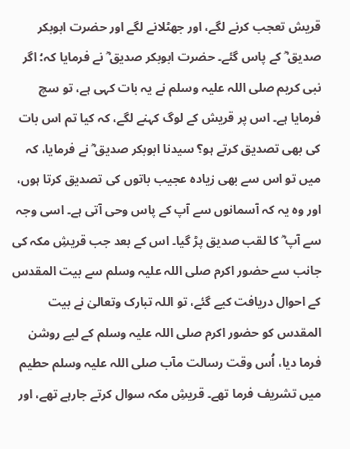قریش تعجب کرنے لگے، اور جھٹلانے لگے اور حضرت ابوبکر صدیق ؓ کے پاس گئے۔ حضرت ابوبکر صدیق ؓ نے فرمایا کہ؛ اگر نبی کریم صلی اللہ علیہ وسلم نے یہ بات کہی ہے، تو سچ فرمایا ہے۔ اس پر قریش کے لوگ کہنے لگے، کہ کیا تم اس بات کی بھی تصدیق کرتے ہو؟ سیدنا ابوبکر صدیق ؓ نے فرمایا، کہ میں تو اس سے بھی زیادہ عجیب باتوں کی تصدیق کرتا ہوں، اور وہ یہ کہ آسمانوں سے آپ کے پاس وحی آتی ہے۔ اسی وجہ سے آپ ؓ کا لقب صدیق پڑ گیا۔ اس کے بعد جب قریشِ مکہ کی جانب سے حضور اکرم صلی اللہ علیہ وسلم سے بیت المقدس کے احوال دریافت کیے گئے، تو اللہ تبارک وتعالیٰ نے بیت المقدس کو حضور اکرم صلی اللہ علیہ وسلم کے لیے روشن فرما دیا، اُس وقت رسالت مآب صلی اللہ علیہ وسلم حطیم میں تشریف فرما تھے۔ قریشِ مکہ سوال کرتے جارہے تھے، اور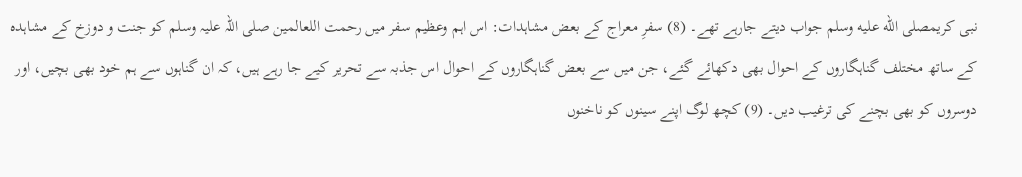نبی کریمصلى الله عليه وسلم جواب دیتے جارہے تھے۔ (8) سفرِ معراج کے بعض مشاہدات: اس اہم وعظیم سفر میں رحمت اللعالمین صلی اللہ علیہ وسلم کو جنت و دوزخ کے مشاہدہ کے ساتھ مختلف گناہگاروں کے احوال بھی دکھائے گئے، جن میں سے بعض گناہگاروں کے احوال اس جذبہ سے تحریر کیے جا رہے ہیں، کہ ان گناہوں سے ہم خود بھی بچیں، اور دوسروں کو بھی بچنے کی ترغیب دیں۔ (9) کچھ لوگ اپنے سینوں کو ناخنوں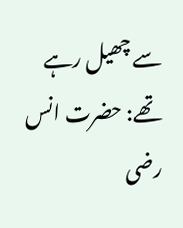سے چھیل رہے تھے: حضرت انس رضی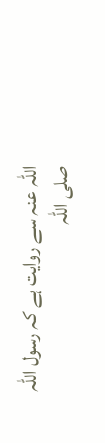اللہ عنہ سے روایت ہے کہ رسول اللہ صلی اللہ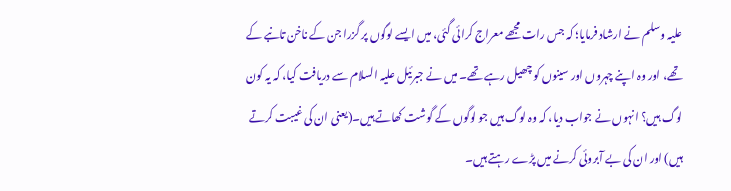علیہ وسلم نے ارشاد فرمایا؛ کہ جس رات مجھے معراج کرائی گئی، میں ایسے لوگوں پر گزرا جن کے ناخن تانبے کے تھے، اور وہ اپنے چہروں اور سینوں کو چھیل رہے تھے۔ میں نے جبرئیل علیہ السلام سے دریافت کیا، کہ یہ کون لوگ ہیں؟ انہوں نے جواب دیا، کہ وہ لوگ ہیں جو لوگوں کے گوشت کھاتے ہیں۔(یعنی ان کی غیبت کرتے ہیں) اور ان کی بے آبروئی کرنے میں پڑے رہتے ہیں۔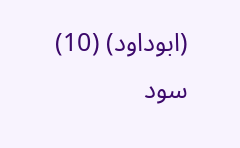(ابوداود) (10) سود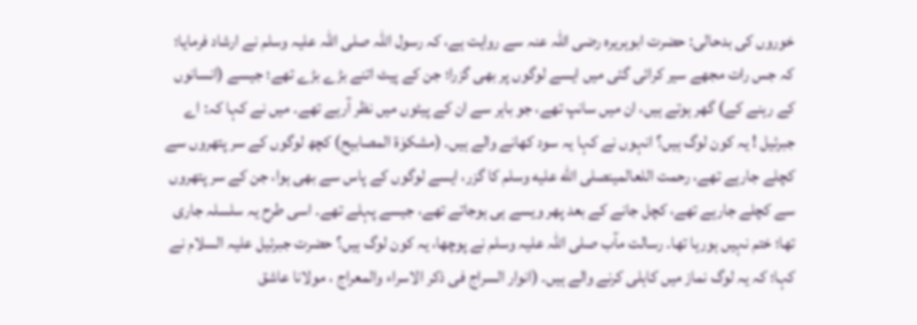خوروں کی بدحالی: حضرت ابوہریرہ رضی اللہ عنہ سے روایت ہے، کہ رسول اللہ صلی اللہ علیہ وسلم نے ارشاد فرمایا؛ کہ جس رات مجھے سیر کرائی گئی میں ایسے لوگوں پر بھی گزرا؛ جن کے پیٹ اتنے بڑے بڑے تھے؛ جیسے (انسانوں کے رہنے کے) گھر ہوتے ہیں، ان میں سانپ تھے، جو باہر سے ان کے پیٹوں میں نظر آرہے تھے۔ میں نے کہا کہ: اے جبرئیل ! یہ کون لوگ ہیں؟ انہوں نے کہا یہ سود کھانے والے ہیں۔ (مشکوٰۃ المصابیح) کچھ لوگوں کے سر پتھروں سے کچلے جارہے تھے، رحمت اللعالمینصلى الله عليه وسلم کا گزر، ایسے لوگوں کے پاس سے بھی ہوا، جن کے سر پتھروں سے کچلے جارہے تھے، کچل جانے کے بعد پھر ویسے ہی ہوجاتے تھے، جیسے پہلے تھے۔ اسی طرح یہ سلسلہ جاری تھا؛ ختم نہیں ہورہا تھا۔ رسالت مآب صلی اللہ علیہ وسلم نے پوچھا، یہ کون لوگ ہیں؟ حضرت جبرئیل علیہ السلام نے کہا؛ کہ یہ لوگ نماز میں کاہلی کرنے والے ہیں۔ (انوار السراج فی ذکر الاسراء والمعراج ، مولانا عاشق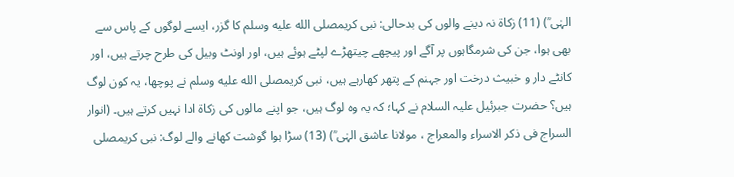الہٰی ؒ) (11) زکاۃ نہ دینے والوں کی بدحالی: نبی کریمصلى الله عليه وسلم کا گزر، ایسے لوگوں کے پاس سے بھی ہوا، جن کی شرمگاہوں پر آگے اور پیچھے چیتھڑے لپٹے ہوئے ہیں، اور اونٹ وبیل کی طرح چرتے ہیں، اور کانٹے دار و خبیث درخت اور جہنم کے پتھر کھارہے ہیں، نبی کریمصلى الله عليه وسلم نے پوچھا، یہ کون لوگ ہیں؟ حضرت جبرئیل علیہ السلام نے کہا؛ کہ یہ وہ لوگ ہیں، جو اپنے مالوں کی زکاۃ ادا نہیں کرتے ہیں۔ (انوار السراج فی ذکر الاسراء والمعراج ، مولانا عاشق الہٰی ؒ) (13) سڑا ہوا گوشت کھانے والے لوگ: نبی کریمصلى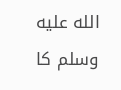الله عليه وسلم کا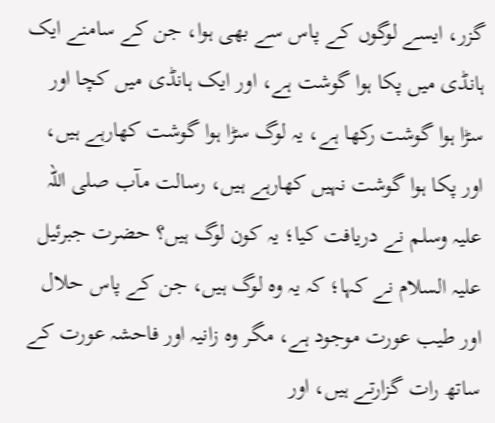گزر، ایسے لوگوں کے پاس سے بھی ہوا، جن کے سامنے ایک ہانڈی میں پکا ہوا گوشت ہے، اور ایک ہانڈی میں کچا اور سڑا ہوا گوشت رکھا ہے، یہ لوگ سڑا ہوا گوشت کھارہے ہیں، اور پکا ہوا گوشت نہیں کھارہے ہیں، رسالت مآب صلی اللہ علیہ وسلم نے دریافت کیا؛ یہ کون لوگ ہیں؟ حضرت جبرئیل علیہ السلام نے کہا؛ کہ یہ وہ لوگ ہیں، جن کے پاس حلال اور طیب عورت موجود ہے، مگر وہ زانیہ اور فاحشہ عورت کے ساتھ رات گزارتے ہیں، اور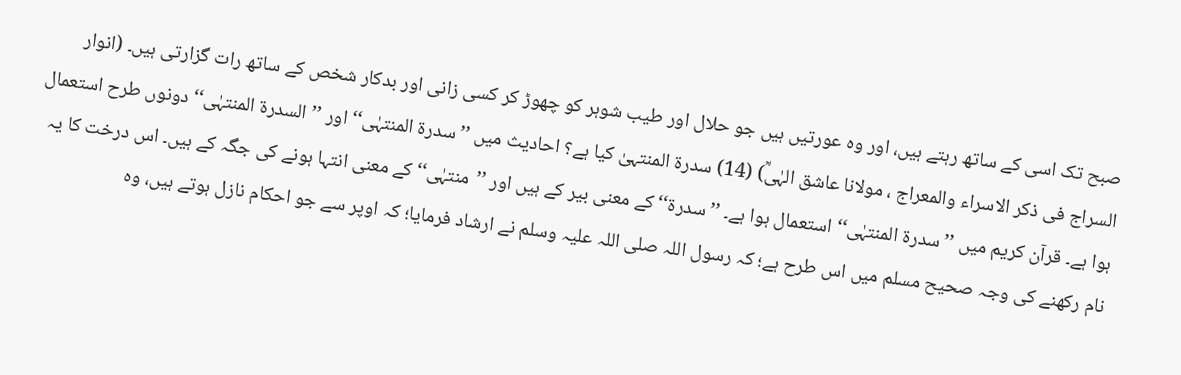صبح تک اسی کے ساتھ رہتے ہیں، اور وہ عورتیں ہیں جو حلال اور طیب شوہر کو چھوڑ کر کسی زانی اور بدکار شخص کے ساتھ رات گزارتی ہیں۔ (انوار السراج فی ذکر الاسراء والمعراج ، مولانا عاشق الہٰیؒ) (14) سدرۃ المنتہیٰ کیا ہے؟ احادیث میں ’’سدرۃ المنتہٰی‘‘ اور ’’السدرۃ المنتہٰی‘‘ دونوں طرح استعمال ہوا ہے۔ قرآن کریم میں ’’سدرۃ المنتہٰی‘‘ استعمال ہوا ہے۔ ’’سدرۃ‘‘ کے معنی بیر کے ہیں اور ’’منتہٰی‘‘کے معنی انتہا ہونے کی جگہ کے ہیں۔ اس درخت کا یہ نام رکھنے کی وجہ صحیح مسلم میں اس طرح ہے؛ کہ رسول اللہ صلی اللہ علیہ وسلم نے ارشاد فرمایا؛ کہ اوپر سے جو احکام نازل ہوتے ہیں، وہ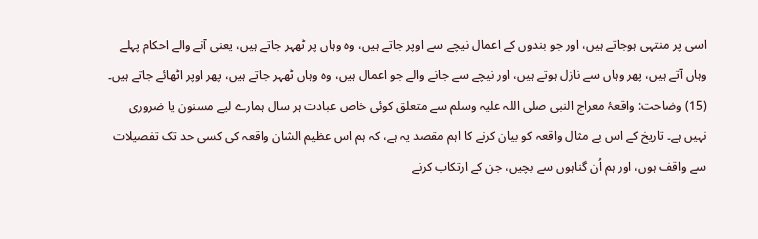اسی پر منتہی ہوجاتے ہیں، اور جو بندوں کے اعمال نیچے سے اوپر جاتے ہیں، وہ وہاں پر ٹھہر جاتے ہیں، یعنی آنے والے احکام پہلے وہاں آتے ہیں، پھر وہاں سے نازل ہوتے ہیں، اور نیچے سے جانے والے جو اعمال ہیں، وہ وہاں ٹھہر جاتے ہیں، پھر اوپر اٹھائے جاتے ہیں۔ (15) وضاحت: واقعۂ معراج النبی صلی اللہ علیہ وسلم سے متعلق کوئی خاص عبادت ہر سال ہمارے لیے مسنون یا ضروری نہیں ہے۔ تاریخ کے اس بے مثال واقعہ کو بیان کرنے کا اہم مقصد یہ ہے، کہ ہم اس عظیم الشان واقعہ کی کسی حد تک تفصیلات سے واقف ہوں، اور ہم اُن گناہوں سے بچیں، جن کے ارتکاب کرنے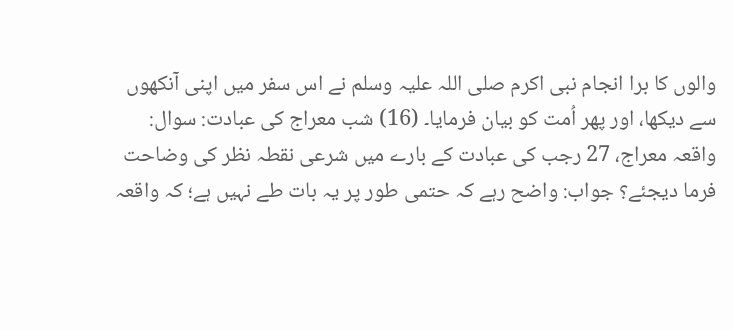والوں کا برا انجام نبی اکرم صلی اللہ علیہ وسلم نے اس سفر میں اپنی آنکھوں سے دیکھا، اور پھر اُمت کو بیان فرمایا۔ (16) شب معراج کی عبادت: سوال: واقعہ معراج، 27 رجب کی عبادت کے بارے میں شرعی نقطہ نظر کی وضاحت فرما دیجئے؟ جواب: واضح رہے کہ حتمی طور پر یہ بات طے نہیں ہے؛ کہ واقعہ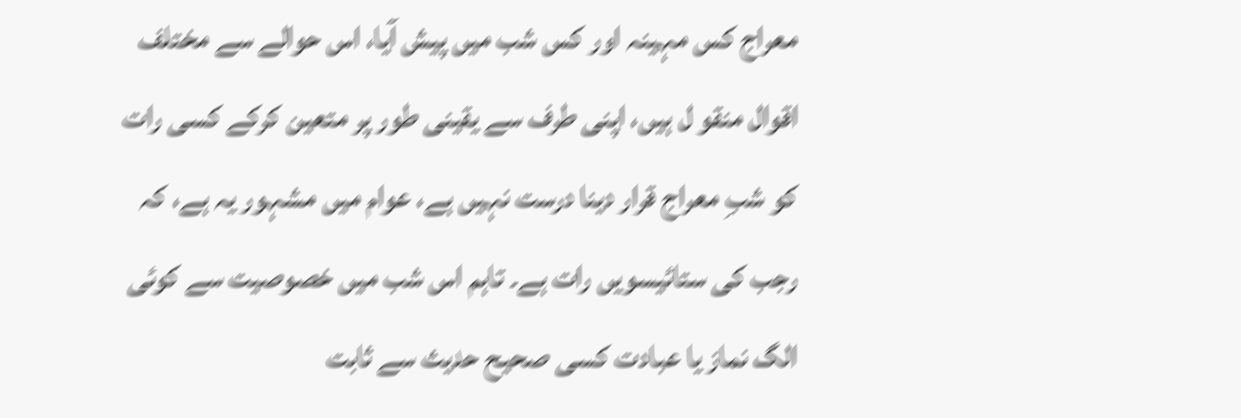معراج کس مہینہ اور کس شب میں پیش آیا، اس حوالے سے مختلف اقوال منقو ل ہیں، اپنی طرف سے یقینی طور پر متعین کرکے کسی رات کو شبِ معراج قرار دینا درست نہیں ہے، عوام میں مشہور یہ ہے، کہ رجب کی ستائیسویں رات ہے۔ تاہم اس شب میں خصوصیت سے کوئی الگ نماز یا عبادت کسی صحیح حدیث سے ثابت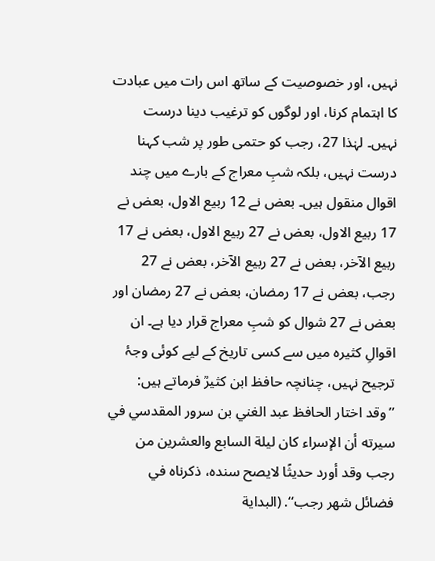نہیں، اور خصوصیت کے ساتھ اس رات میں عبادت کا اہتمام کرنا، اور لوگوں کو ترغیب دینا درست نہیں۔ لہٰذا 27، رجب کو حتمی طور پر شب کہنا درست نہیں، بلکہ شبِ معراج کے بارے میں چند اقوال منقول ہیں۔ بعض نے 12 ربیع الاول، بعض نے 17 ربیع الاول، بعض نے 27 ربیع الاول، بعض نے 17 ربیع الآخر، بعض نے 27 ربیع الآخر، بعض نے 27 رجب، بعض نے 17 رمضان، بعض نے 27 رمضان اور بعض نے 27 شوال کو شبِ معراج قرار دیا ہے۔ ان اقوالِ کثیرہ میں سے کسی تاریخ کے لیے کوئی وجۂ ترجیح نہیں، چنانچہ حافظ ابن کثیرؒ فرماتے ہیں: ’’وقد اختار الحافظ عبد الغني بن سرور المقدسي في سیرته أن الإسراء کان لیلة السابع والعشرین من رجب وقد أورد حدیثًا لایصح سنده، ذکرناه في فضائل شهر رجب‘‘. (البدایة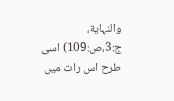والنہایة، ج:3،ص:109) اسی طرح اس رات میں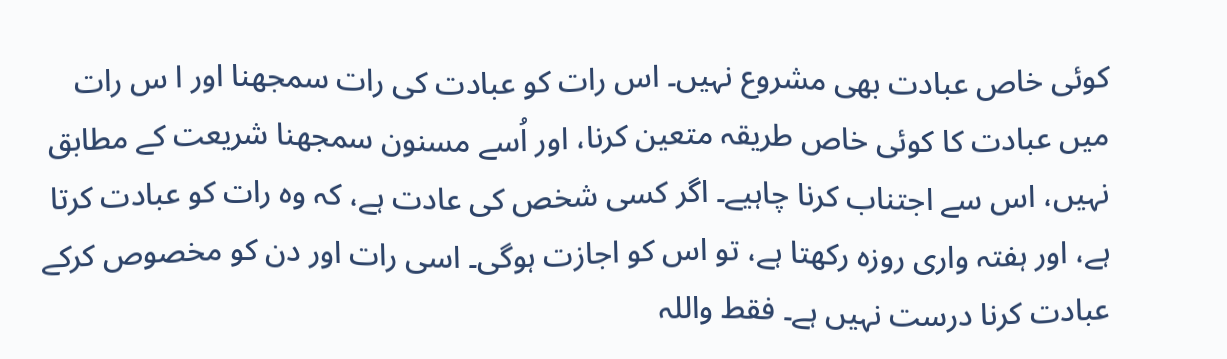کوئی خاص عبادت بھی مشروع نہیں۔ اس رات کو عبادت کی رات سمجھنا اور ا س رات میں عبادت کا کوئی خاص طریقہ متعین کرنا، اور اُسے مسنون سمجھنا شریعت کے مطابق نہیں، اس سے اجتناب کرنا چاہیے۔ اگر کسی شخص کی عادت ہے، کہ وہ رات کو عبادت کرتا ہے، اور ہفتہ واری روزہ رکھتا ہے، تو اس کو اجازت ہوگی۔ اسی رات اور دن کو مخصوص کرکے عبادت کرنا درست نہیں ہے۔ فقط واللہ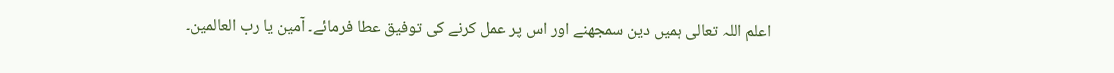اعلم اللہ تعالی ہمیں دین سمجھنے اور اس پر عمل کرنے کی توفیق عطا فرمائے۔ آمین یا رب العالمین۔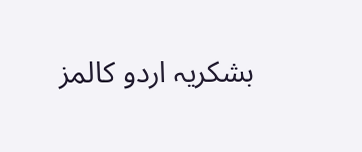بشکریہ اردو کالمز